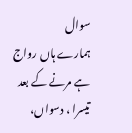سوال
ہمارے ہاں رواج ہے مرنے کے بعد تیسرا ، دسواں،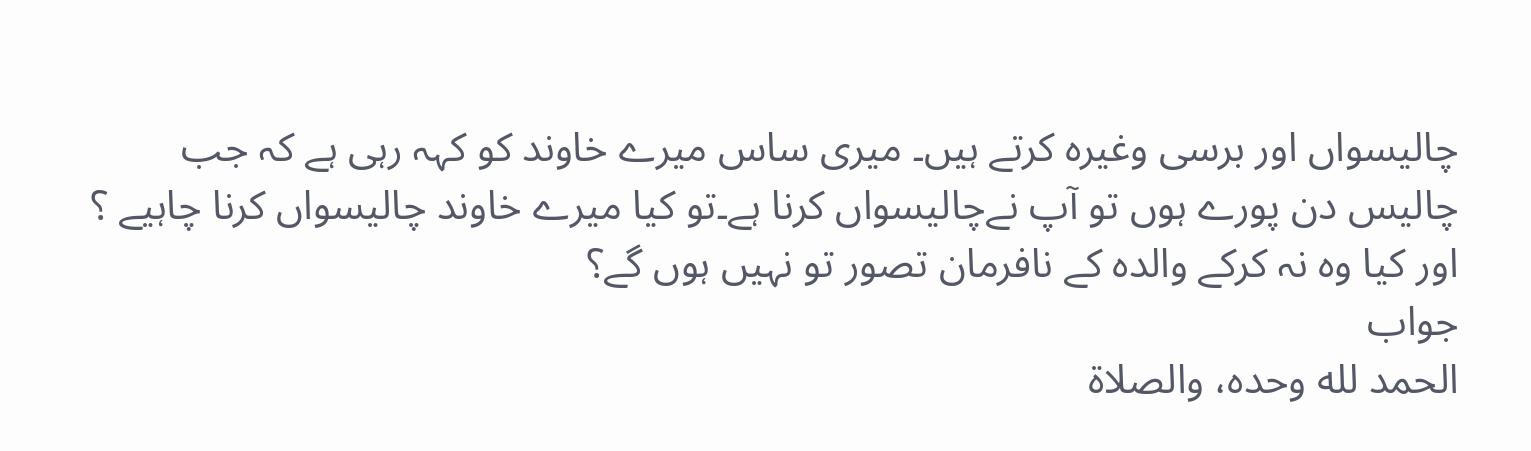چالیسواں اور برسی وغیرہ کرتے ہیں۔ میری ساس میرے خاوند کو کہہ رہی ہے کہ جب چالیس دن پورے ہوں تو آپ نےچالیسواں کرنا ہے۔تو کیا میرے خاوند چالیسواں کرنا چاہیے ؟ اور کیا وہ نہ کرکے والدہ کے نافرمان تصور تو نہیں ہوں گے؟
جواب
الحمد لله وحده، والصلاة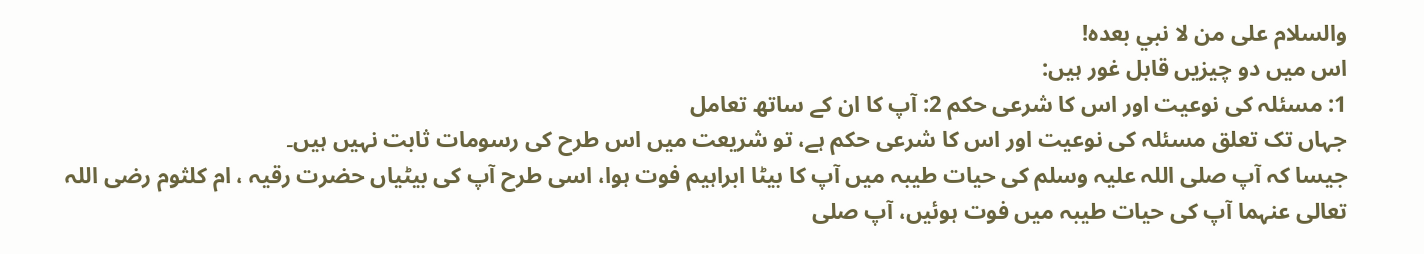والسلام على من لا نبي بعده!
اس میں دو چیزیں قابل غور ہیں:
1: مسئلہ کی نوعیت اور اس کا شرعی حکم 2: آپ کا ان کے ساتھ تعامل
جہاں تک تعلق مسئلہ کی نوعیت اور اس کا شرعی حکم ہے، تو شریعت میں اس طرح کی رسومات ثابت نہیں ہیں۔
جیسا کہ آپ صلی اللہ علیہ وسلم کی حیات طیبہ میں آپ کا بیٹا ابراہیم فوت ہوا، اسی طرح آپ کی بیٹیاں حضرت رقیہ ، ام کلثوم رضی اللہ تعالی عنہما آپ کی حیات طیبہ میں فوت ہوئیں، آپ صلی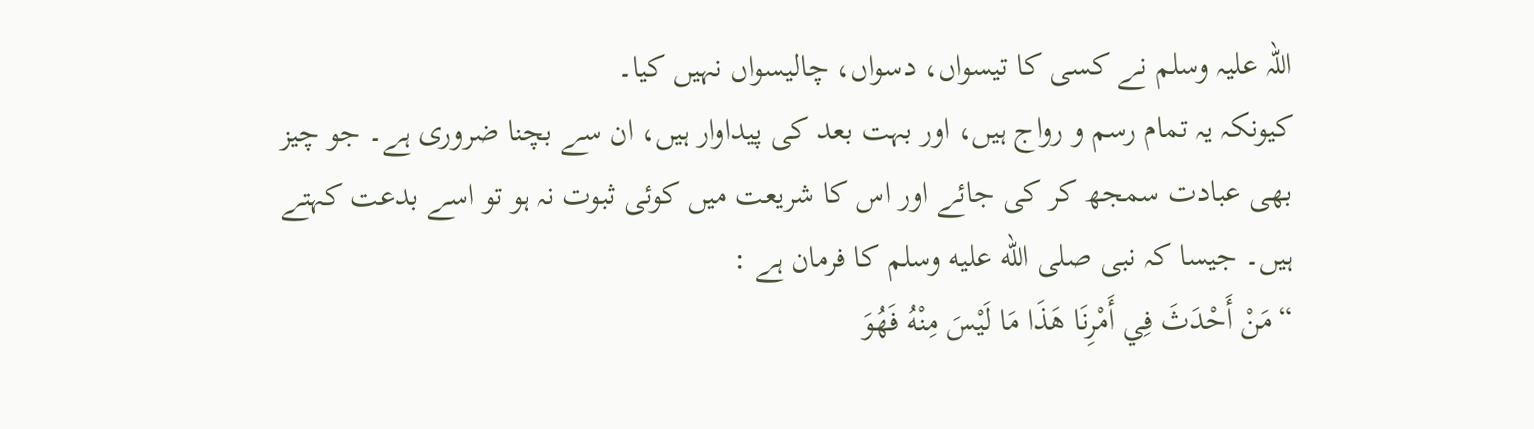اللہ علیہ وسلم نے کسی کا تیسواں، دسواں، چالیسواں نہیں کیا۔
کیونکہ یہ تمام رسم و رواج ہیں، اور بہت بعد کی پیداوار ہیں، ان سے بچنا ضروری ہے۔ جو چیز بھی عبادت سمجھ کر کی جائے اور اس کا شریعت میں کوئی ثبوت نہ ہو تو اسے بدعت کہتے ہیں۔ جیسا کہ نبی صلى الله عليه وسلم کا فرمان ہے :
“مَنْ أَحْدَثَ فِي أَمْرِنَا هَذَا مَا لَيْسَ مِنْهُ فَهُوَ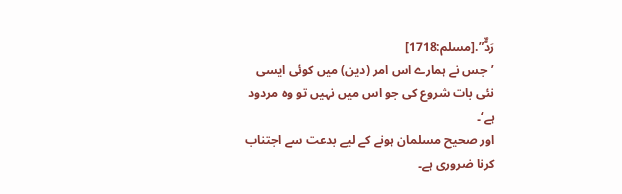رَدٌّ”.[مسلم:1718]
’جس نے ہمارے اس امر (دین) میں کوئی ایسی نئی بات شروع کی جو اس میں نہیں تو وہ مردود ہے‘۔
اور صحیح مسلمان ہونے کے لیے بدعت سے اجتناب کرنا ضروری ہے۔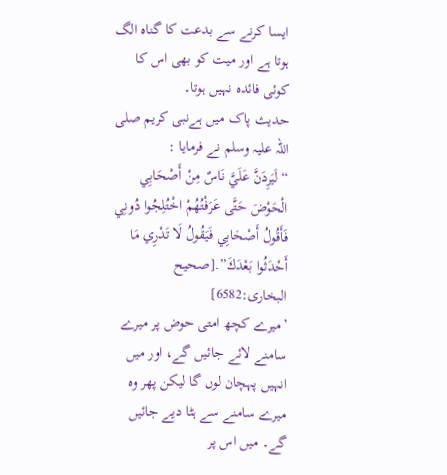ایسا کرنے سے بدعت کا گناہ الگ ہوتا ہے اور میت کو بھی اس کا کوئی فائدہ نہیں ہوتا۔
حدیث پاک میں ہےنبی کریم صلی اللہ علیہ وسلم نے فرمایا :
“لَيَرِدَنَّ عَلَيَّ نَاسٌ مِنْ أَصْحَابِي الْحَوْضَ حَتَّى عَرَفْتُهُمْ اخْتُلِجُوا دُونِي فَأَقُولُ أَصْحَابِي فَيَقُولُ لَا تَدْرِي مَا أَحْدَثُوا بَعْدَكَ”.[صحیح البخاری:6582]
’میرے کچھ امتی حوض پر میرے سامنے لائے جائیں گے، اور میں انہیں پہچان لوں گا لیکن پھر وہ میرے سامنے سے ہٹا دیے جائیں گے۔ میں اس پر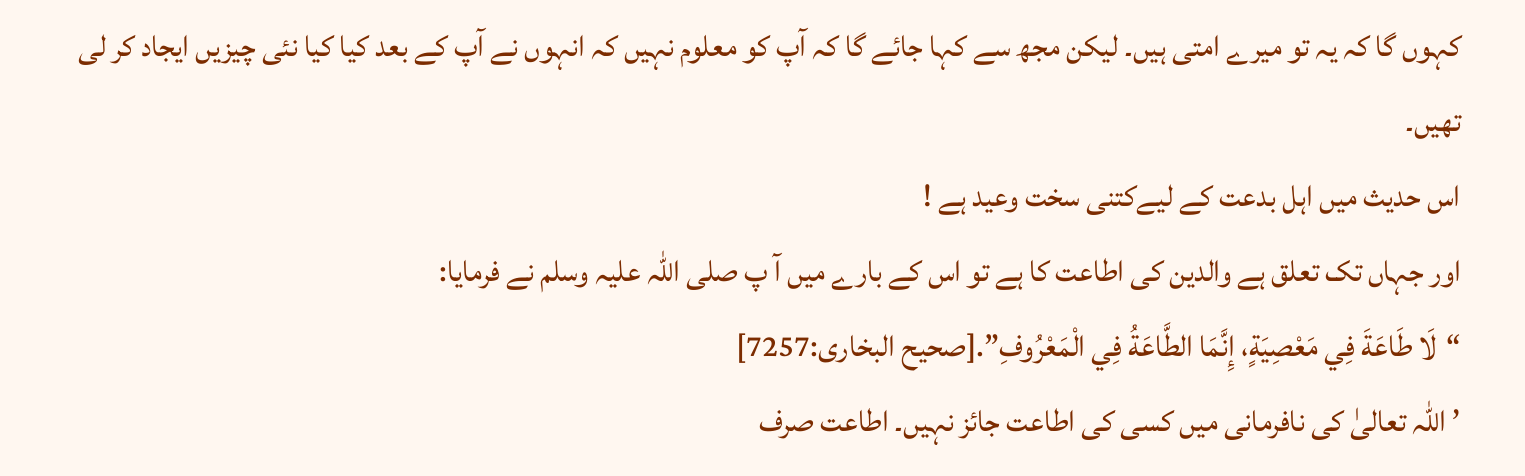کہوں گا کہ یہ تو میرے امتی ہیں۔ لیکن مجھ سے کہا جائے گا کہ آپ کو معلوم نہیں کہ انہوں نے آپ کے بعد کیا کیا نئی چیزیں ایجاد کر لی تھیں۔
اس حدیث میں اہل بدعت کے لیےکتنی سخت وعید ہے !
اور جہاں تک تعلق ہے والدین کی اطاعت کا ہے تو اس کے بارے میں آ پ صلی اللہ علیہ وسلم نے فرمایا:
“لَا طَاعَةَ فِي مَعْصِيَةٍ، إِنَّمَا الطَّاعَةُ فِي الْمَعْرُوفِ”.[صحیح البخاری:7257]
’اللہ تعالیٰ کی نافرمانی میں کسی کی اطاعت جائز نہیں۔ اطاعت صرف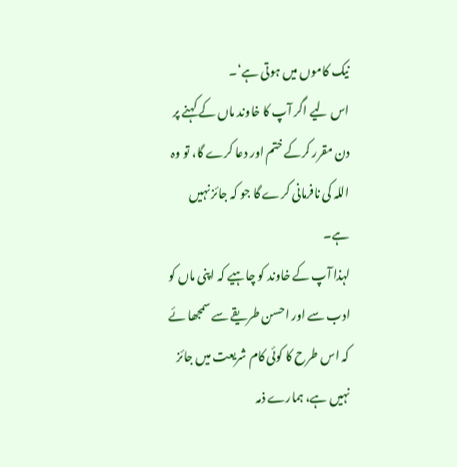نیک کاموں میں ہوتی ہے‘۔
اس لیے اگر آپ کا خاوند ماں کے کہنے پر دن مقرر کرکے ختم اور دعا کرے گا، تو وہ اللہ کی نافرمانی کرے گا جو کہ جائز نہیں ہے۔
لہذا آپ کے خاوند کو چاہیے کہ اپنی ماں کو ادب سے اور احسن طریقے سے سمجھا ئے کہ اس طرح کا کوئی کام شریعت میں جائز نہیں ہے، ہمارے ذمہ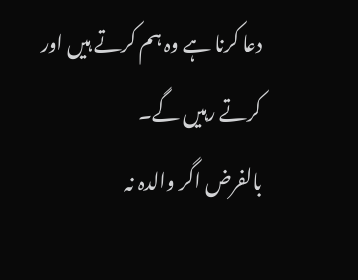دعا کرنا ہے وہ ہم کرتے ہیں اور کرتے رہیں گے۔
بالفرض اگر والدہ نہ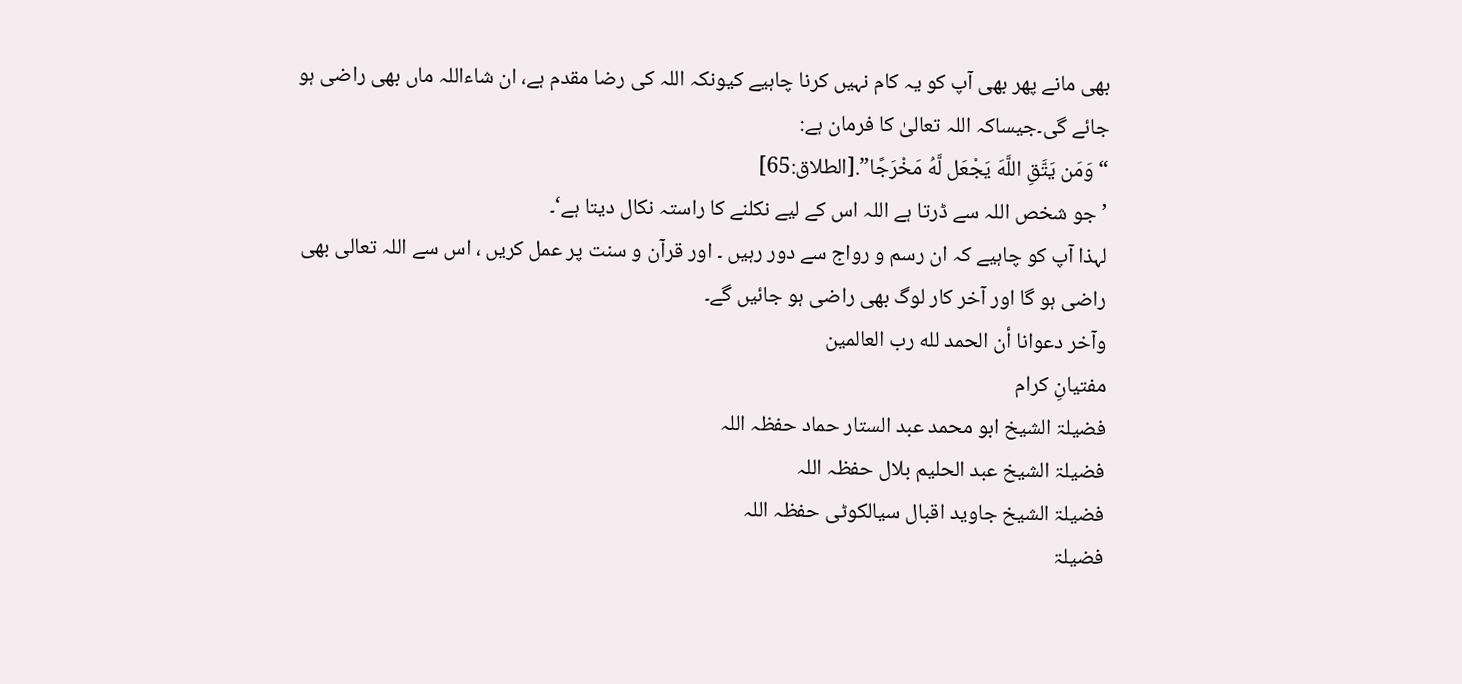بھی مانے پھر بھی آپ کو یہ کام نہیں کرنا چاہیے کیونکہ اللہ کی رضا مقدم ہے، ان شاءاللہ ماں بھی راضی ہو جائے گی۔جیساکہ اللہ تعالیٰ کا فرمان ہے:
“وَمَن يَتَّقِ اللَّهَ يَجْعَل لَّهُ مَخْرَجًا”.[الطلاق:65]
’جو شخص اللہ سے ڈرتا ہے اللہ اس کے لیے نکلنے کا راستہ نکال دیتا ہے‘۔
لہذا آپ کو چاہیے کہ ان رسم و رواج سے دور رہیں ۔ اور قرآن و سنت پر عمل کریں ، اس سے اللہ تعالی بھی راضی ہو گا اور آخر کار لوگ بھی راضی ہو جائیں گے۔
وآخر دعوانا أن الحمد لله رب العالمين
مفتیانِ کرام
فضیلۃ الشیخ ابو محمد عبد الستار حماد حفظہ اللہ
فضیلۃ الشیخ عبد الحلیم بلال حفظہ اللہ
فضیلۃ الشیخ جاوید اقبال سیالکوٹی حفظہ اللہ
فضیلۃ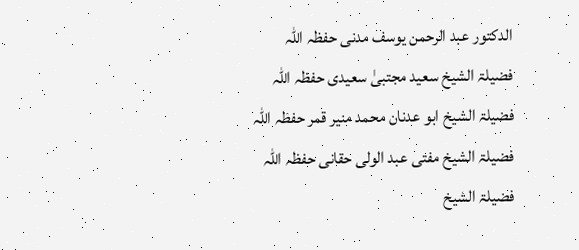الدکتور عبد الرحمن یوسف مدنی حفظہ اللہ
فضیلۃ الشیخ سعید مجتبیٰ سعیدی حفظہ اللہ
فضیلۃ الشیخ ابو عدنان محمد منیر قمر حفظہ اللہ
فضیلۃ الشیخ مفتی عبد الولی حقانی حفظہ اللہ
فضیلۃ الشیخ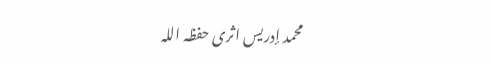محمد إدریس اثری حفظہ اللہ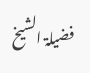فضیلۃ الشیخ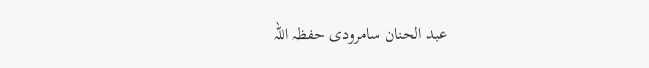عبد الحنان سامرودی حفظہ اللہ